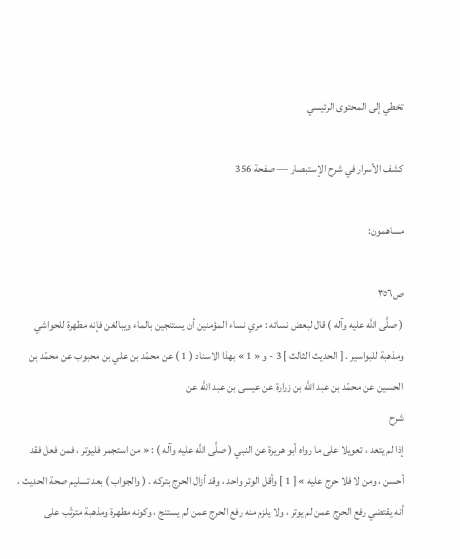تخطي إلى المحتوى الرئيسي

كشف الأسرار في شرح الإستبصار — صفحة 356

مساهمون:

ص٣٥٦
( صلَّى اللَّه عليه وآله ) قال لبعض نسائه : مري نساء المؤمنين أن يستنجين بالماء ويبالغن فإنه مطهرة للحواشي ومذهبة للبواسير . [ الحديث الثالث ] 3 - و « 1 » بهذا الاسناد ( 1 ) عن محمّد بن علي بن محبوب عن محمّد بن الحسين عن محمّد بن عبد اللَّه بن زرارة عن عيسى بن عبد اللَّه عن
شرح
إذا لم يتعد ، تعويلا على ما رواه أبو هريرة عن النبي ( صلَّى اللَّه عليه وآله ) : « من استجمر فليوتر ، فمن فعل فقد أحسن ، ومن لا فلا حرج عليه » [ 1 ] وأقل الوتر واحد ، وقد أزال الحرج بتركه . ( والجواب ) بعد تسليم صحة الحديث ، أنه يقتضي رفع الحرج عمن لم يوتر ، ولا يلزم منه رفع الحرج عمن لم يستنج ، وكونه مطهرة ومذهبة مترتّب على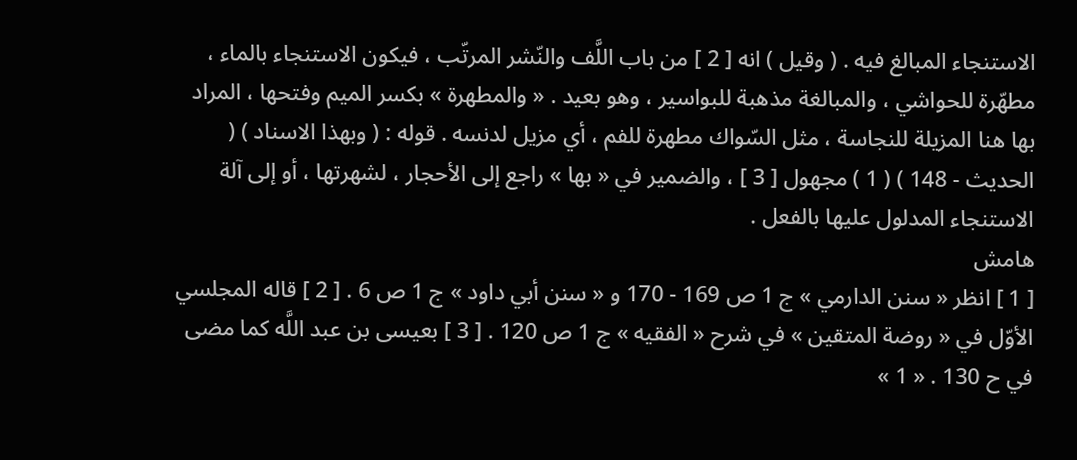الاستنجاء المبالغ فيه . ( وقيل ) انه [ 2 ] من باب اللَّف والنّشر المرتّب ، فيكون الاستنجاء بالماء ، مطهّرة للحواشي ، والمبالغة مذهبة للبواسير ، وهو بعيد . « والمطهرة » بكسر الميم وفتحها ، المراد بها هنا المزيلة للنجاسة ، مثل السّواك مطهرة للفم ، أي مزيل لدنسه . قوله : ( وبهذا الاسناد ) ( الحديث - 148 ) ( 1 ) مجهول [ 3 ] ، والضمير في « بها » راجع إلى الأحجار ، لشهرتها ، أو إلى آلة الاستنجاء المدلول عليها بالفعل .
هامش
[ 1 ] انظر « سنن الدارمي » ج 1 ص 169 - 170 و « سنن أبي داود » ج 1 ص 6 . [ 2 ] قاله المجلسي الأوّل في « روضة المتقين » في شرح « الفقيه » ج 1 ص 120 . [ 3 ] بعيسى بن عبد اللَّه كما مضى في ح 130 . « 1 »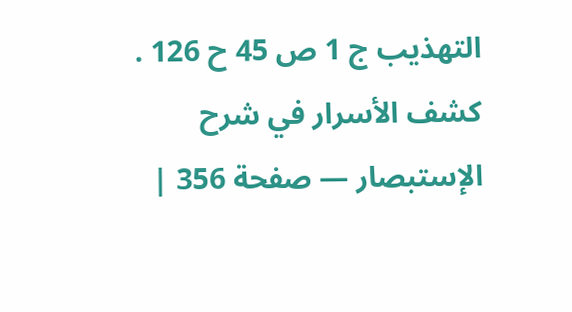التهذيب ج 1 ص 45 ح 126 .
كشف الأسرار في شرح الإستبصار — صفحة 356 |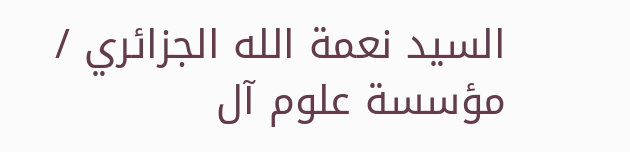السيد نعمة الله الجزائري / مؤسسة علوم آل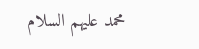محمد عليهم السلام